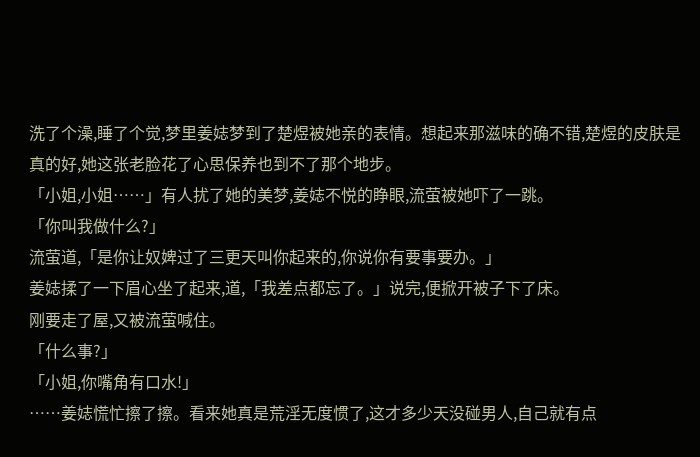洗了个澡,睡了个觉,梦里姜娡梦到了楚煜被她亲的表情。想起来那滋味的确不错,楚煜的皮肤是真的好,她这张老脸花了心思保养也到不了那个地步。
「小姐,小姐……」有人扰了她的美梦,姜娡不悦的睁眼,流萤被她吓了一跳。
「你叫我做什么?」
流萤道,「是你让奴婢过了三更天叫你起来的,你说你有要事要办。」
姜娡揉了一下眉心坐了起来,道,「我差点都忘了。」说完,便掀开被子下了床。
刚要走了屋,又被流萤喊住。
「什么事?」
「小姐,你嘴角有口水!」
……姜娡慌忙擦了擦。看来她真是荒淫无度惯了,这才多少天没碰男人,自己就有点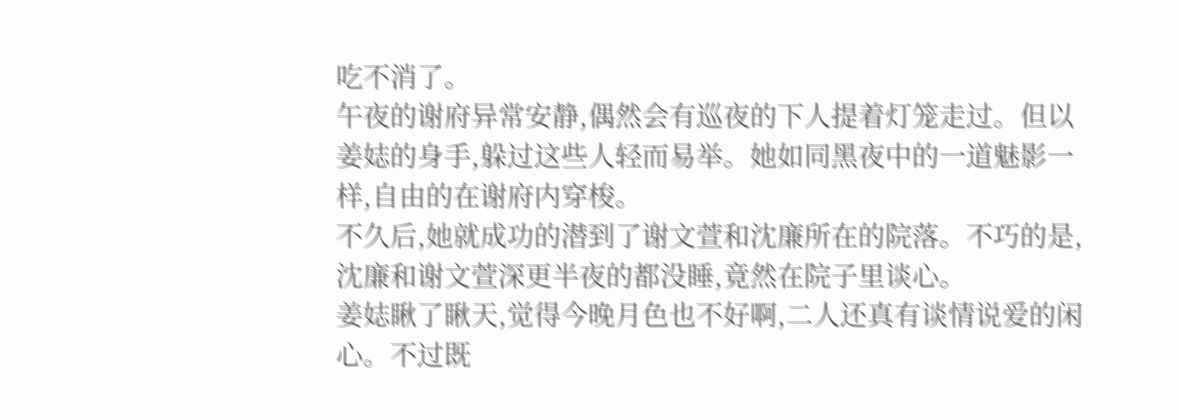吃不消了。
午夜的谢府异常安静,偶然会有巡夜的下人提着灯笼走过。但以姜娡的身手,躲过这些人轻而易举。她如同黑夜中的一道魅影一样,自由的在谢府内穿梭。
不久后,她就成功的潜到了谢文萱和沈廉所在的院落。不巧的是,沈廉和谢文萱深更半夜的都没睡,竟然在院子里谈心。
姜娡瞅了瞅天,觉得今晚月色也不好啊,二人还真有谈情说爱的闲心。不过既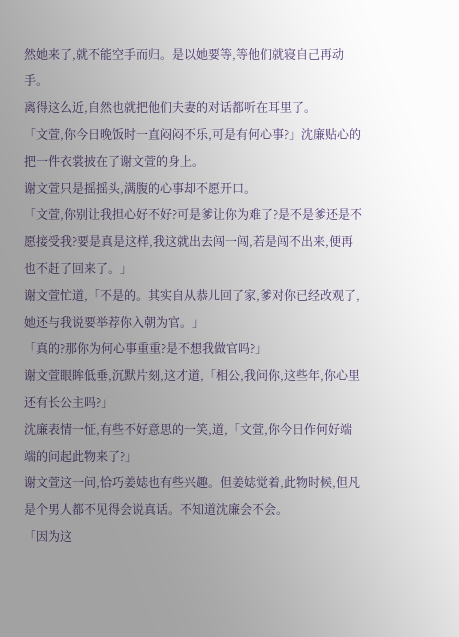然她来了,就不能空手而归。是以她要等,等他们就寝自己再动手。
离得这么近,自然也就把他们夫妻的对话都听在耳里了。
「文萱,你今日晚饭时一直闷闷不乐,可是有何心事?」沈廉贴心的把一件衣裳披在了谢文萱的身上。
谢文萱只是摇摇头,满腹的心事却不愿开口。
「文萱,你别让我担心好不好?可是爹让你为难了?是不是爹还是不愿接受我?要是真是这样,我这就出去闯一闯,若是闯不出来,便再也不赶了回来了。」
谢文萱忙道,「不是的。其实自从恭儿回了家,爹对你已经改观了,她还与我说要举荐你入朝为官。」
「真的?那你为何心事重重?是不想我做官吗?」
谢文萱眼眸低垂,沉默片刻,这才道,「相公,我问你,这些年,你心里还有长公主吗?」
沈廉表情一怔,有些不好意思的一笑,道,「文萱,你今日作何好端端的问起此物来了?」
谢文萱这一问,恰巧姜娡也有些兴趣。但姜娡觉着,此物时候,但凡是个男人都不见得会说真话。不知道沈廉会不会。
「因为这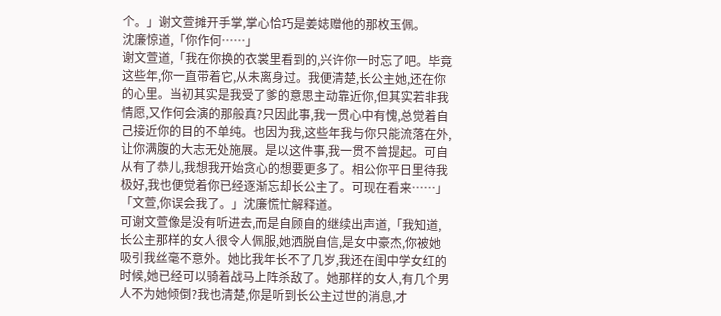个。」谢文萱摊开手掌,掌心恰巧是姜娡赠他的那枚玉佩。
沈廉惊道,「你作何……」
谢文萱道,「我在你换的衣裳里看到的,兴许你一时忘了吧。毕竟这些年,你一直带着它,从未离身过。我便清楚,长公主她,还在你的心里。当初其实是我受了爹的意思主动靠近你,但其实若非我情愿,又作何会演的那般真?只因此事,我一贯心中有愧,总觉着自己接近你的目的不单纯。也因为我,这些年我与你只能流落在外,让你满腹的大志无处施展。是以这件事,我一贯不曾提起。可自从有了恭儿,我想我开始贪心的想要更多了。相公你平日里待我极好,我也便觉着你已经逐渐忘却长公主了。可现在看来……」
「文萱,你误会我了。」沈廉慌忙解释道。
可谢文萱像是没有听进去,而是自顾自的继续出声道,「我知道,长公主那样的女人很令人佩服,她洒脱自信,是女中豪杰,你被她吸引我丝毫不意外。她比我年长不了几岁,我还在闺中学女红的时候,她已经可以骑着战马上阵杀敌了。她那样的女人,有几个男人不为她倾倒?我也清楚,你是听到长公主过世的消息,才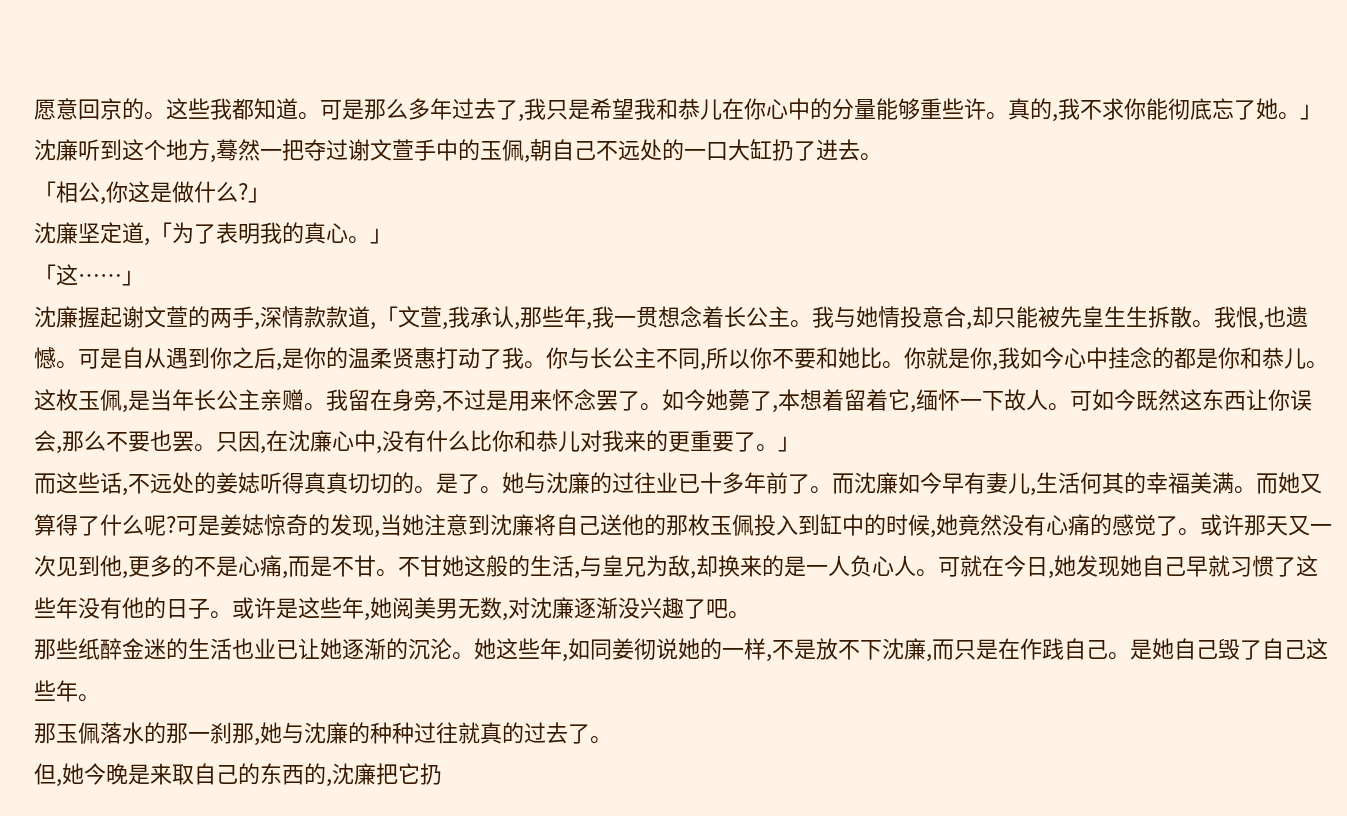愿意回京的。这些我都知道。可是那么多年过去了,我只是希望我和恭儿在你心中的分量能够重些许。真的,我不求你能彻底忘了她。」
沈廉听到这个地方,蓦然一把夺过谢文萱手中的玉佩,朝自己不远处的一口大缸扔了进去。
「相公,你这是做什么?」
沈廉坚定道,「为了表明我的真心。」
「这……」
沈廉握起谢文萱的两手,深情款款道,「文萱,我承认,那些年,我一贯想念着长公主。我与她情投意合,却只能被先皇生生拆散。我恨,也遗憾。可是自从遇到你之后,是你的温柔贤惠打动了我。你与长公主不同,所以你不要和她比。你就是你,我如今心中挂念的都是你和恭儿。这枚玉佩,是当年长公主亲赠。我留在身旁,不过是用来怀念罢了。如今她薨了,本想着留着它,缅怀一下故人。可如今既然这东西让你误会,那么不要也罢。只因,在沈廉心中,没有什么比你和恭儿对我来的更重要了。」
而这些话,不远处的姜娡听得真真切切的。是了。她与沈廉的过往业已十多年前了。而沈廉如今早有妻儿,生活何其的幸福美满。而她又算得了什么呢?可是姜娡惊奇的发现,当她注意到沈廉将自己送他的那枚玉佩投入到缸中的时候,她竟然没有心痛的感觉了。或许那天又一次见到他,更多的不是心痛,而是不甘。不甘她这般的生活,与皇兄为敌,却换来的是一人负心人。可就在今日,她发现她自己早就习惯了这些年没有他的日子。或许是这些年,她阅美男无数,对沈廉逐渐没兴趣了吧。
那些纸醉金迷的生活也业已让她逐渐的沉沦。她这些年,如同姜彻说她的一样,不是放不下沈廉,而只是在作践自己。是她自己毁了自己这些年。
那玉佩落水的那一刹那,她与沈廉的种种过往就真的过去了。
但,她今晚是来取自己的东西的,沈廉把它扔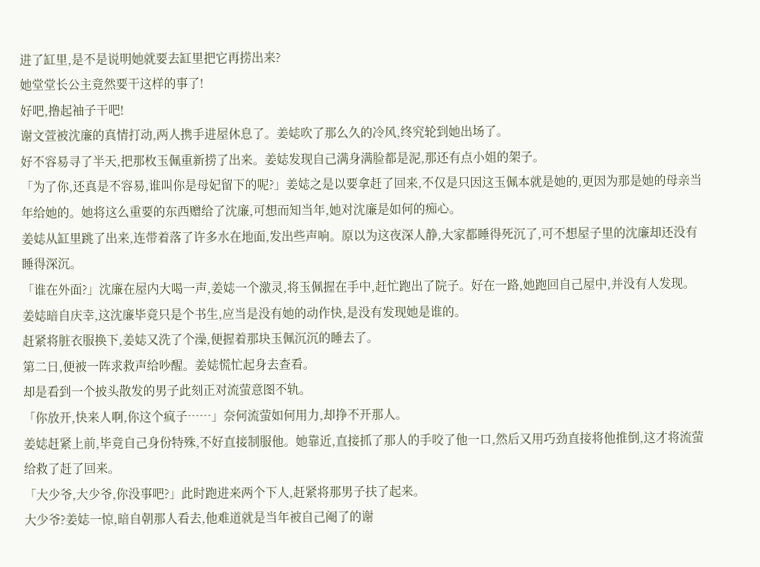进了缸里,是不是说明她就要去缸里把它再捞出来?
她堂堂长公主竟然要干这样的事了!
好吧,撸起袖子干吧!
谢文萱被沈廉的真情打动,两人携手进屋休息了。姜娡吹了那么久的冷风,终究轮到她出场了。
好不容易寻了半天,把那枚玉佩重新捞了出来。姜娡发现自己满身满脸都是泥,那还有点小姐的架子。
「为了你,还真是不容易,谁叫你是母妃留下的呢?」姜娡之是以要拿赶了回来,不仅是只因这玉佩本就是她的,更因为那是她的母亲当年给她的。她将这么重要的东西赠给了沈廉,可想而知当年,她对沈廉是如何的痴心。
姜娡从缸里跳了出来,连带着落了许多水在地面,发出些声响。原以为这夜深人静,大家都睡得死沉了,可不想屋子里的沈廉却还没有睡得深沉。
「谁在外面?」沈廉在屋内大喝一声,姜娡一个激灵,将玉佩握在手中,赶忙跑出了院子。好在一路,她跑回自己屋中,并没有人发现。姜娡暗自庆幸,这沈廉毕竟只是个书生,应当是没有她的动作快,是没有发现她是谁的。
赶紧将脏衣服换下,姜娡又洗了个澡,便握着那块玉佩沉沉的睡去了。
第二日,便被一阵求救声给吵醒。姜娡慌忙起身去查看。
却是看到一个披头散发的男子此刻正对流萤意图不轨。
「你放开,快来人啊,你这个疯子……」奈何流萤如何用力,却挣不开那人。
姜娡赶紧上前,毕竟自己身份特殊,不好直接制服他。她靠近,直接抓了那人的手咬了他一口,然后又用巧劲直接将他推倒,这才将流萤给救了赶了回来。
「大少爷,大少爷,你没事吧?」此时跑进来两个下人,赶紧将那男子扶了起来。
大少爷?姜娡一惊,暗自朝那人看去,他难道就是当年被自己阉了的谢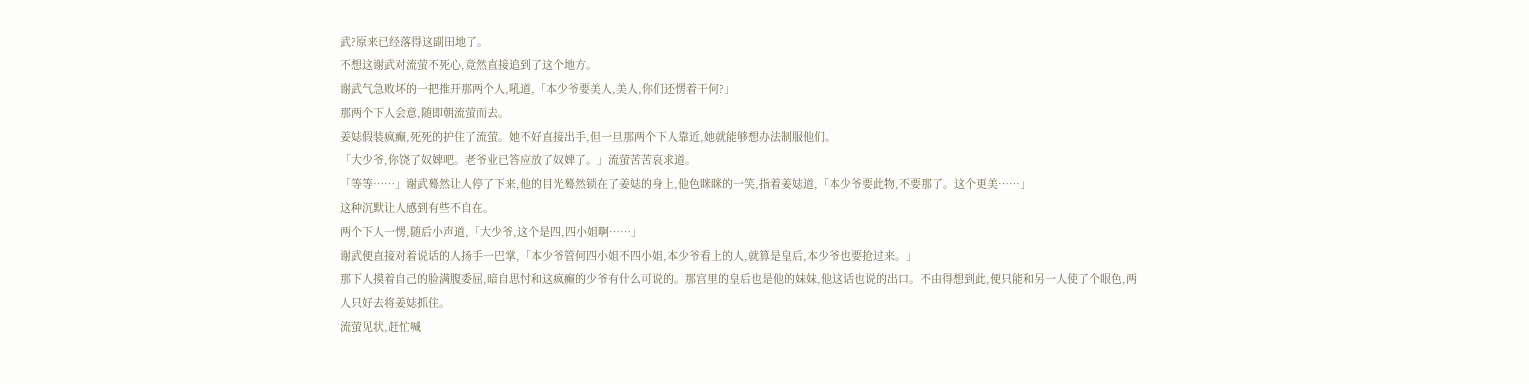武?原来已经落得这副田地了。
不想这谢武对流萤不死心,竟然直接追到了这个地方。
谢武气急败坏的一把推开那两个人,吼道,「本少爷要美人,美人,你们还愣着干何?」
那两个下人会意,随即朝流萤而去。
姜娡假装疯癫,死死的护住了流萤。她不好直接出手,但一旦那两个下人靠近,她就能够想办法制服他们。
「大少爷,你饶了奴婢吧。老爷业已答应放了奴婢了。」流萤苦苦哀求道。
「等等……」谢武蓦然让人停了下来,他的目光蓦然锁在了姜娡的身上,他色眯眯的一笑,指着姜娡道,「本少爷要此物,不要那了。这个更美……」
这种沉默让人感到有些不自在。
两个下人一愣,随后小声道,「大少爷,这个是四,四小姐啊……」
谢武便直接对着说话的人扬手一巴掌,「本少爷管何四小姐不四小姐,本少爷看上的人,就算是皇后,本少爷也要抢过来。」
那下人摸着自己的脸满腹委屈,暗自思忖和这疯癫的少爷有什么可说的。那宫里的皇后也是他的妹妹,他这话也说的出口。不由得想到此,便只能和另一人使了个眼色,两人只好去将姜娡抓住。
流萤见状,赶忙喊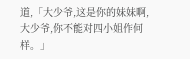道,「大少爷,这是你的妹妹啊,大少爷,你不能对四小姐作何样。」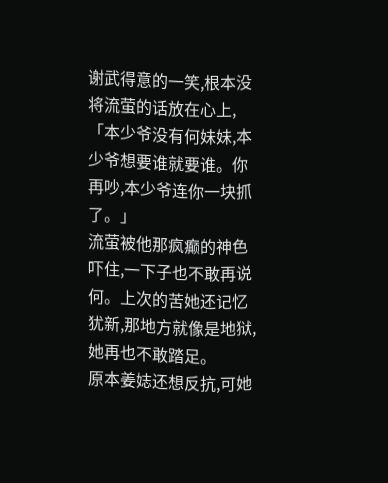谢武得意的一笑,根本没将流萤的话放在心上,「本少爷没有何妹妹,本少爷想要谁就要谁。你再吵,本少爷连你一块抓了。」
流萤被他那疯癫的神色吓住,一下子也不敢再说何。上次的苦她还记忆犹新,那地方就像是地狱,她再也不敢踏足。
原本姜娡还想反抗,可她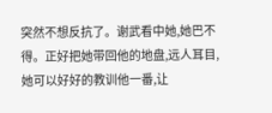突然不想反抗了。谢武看中她,她巴不得。正好把她带回他的地盘,远人耳目,她可以好好的教训他一番,让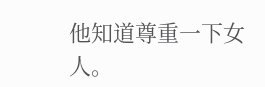他知道尊重一下女人。